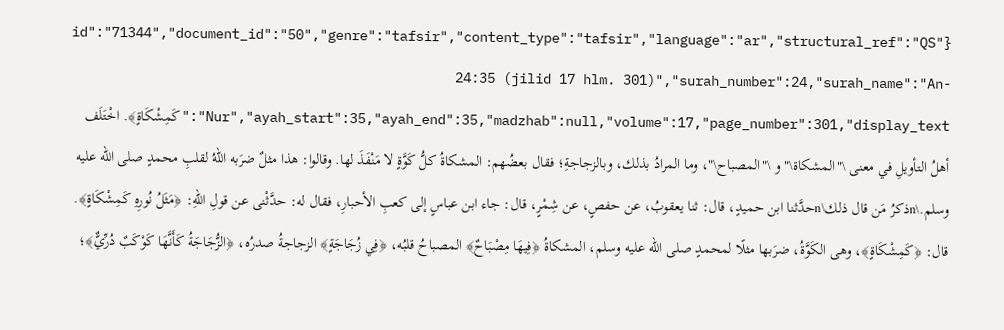{"id":"71344","document_id":"50","genre":"tafsir","content_type":"tafsir","language":"ar","structural_ref":"QS 24:35 (jilid 17 hlm. 301)","surah_number":24,"surah_name":"An-Nur","ayah_start":35,"ayah_end":35,"madzhab":null,"volume":17,"page_number":301,"display_text":"كَمِشْكَاةٍ﴾. اخْتَلَف أهلُ التأويلِ في معنى \"المشكاة\" و \"المصباح\"، وما المرادُ بذلك، وبالزجاجةِ؛ فقال بعضُهم: المشكاةُ كلُّ كَوَّةٍ لا مَنْفَذَ لها. وقالوا: هذا مثلٌ ضرَبه اللهُ لقلبِ محمدٍ صلى الله عليه وسلم.\nذكرُ مَن قال ذلك\nحدَّثنا ابن حميدٍ، قال: ثنا يعقوبُ، عن حفصٍ، عن شِمْرٍ، قال: جاء ابن عباسٍ إلى كعبِ الأحبارِ، فقال له: حدَّثْنى عن قولِ اللهِ: ﴿مَثَلُ نُورِهِ كَمِشْكَاةٍ﴾. قال: ﴿كَمِشْكَاةٍ﴾، وهى الكَوَّةُ، ضرَبها مثلًا لمحمدٍ صلى الله عليه وسلم، المشكاةُ ﴿فِيهَا مِصْبَاحٌ﴾ المصباحُ قلبُه، ﴿فِي زُجَاجَةٍ﴾ الزجاجةُ صدرُه، ﴿الزُّجَاجَةُ كَأَنَّهَا كَوْكَبٌ دُرِّيٌّ﴾؛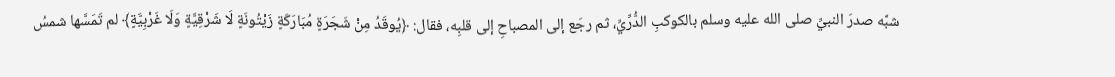شبَّه صدرَ النبيِّ صلى الله عليه وسلم بالكوكبِ الدُّرِّيِّ، ثم رجَع إلى المصباحِ إلى قلبِه، فقال: ﴿يُوقَدُ مِنْ شَجَرَةٍ مُبَارَكَةٍ زَيْتُونَةٍ لَا شَرْقِيَّةٍ وَلَا غَرْبِيَّةٍ﴾ لم تَمَسَّها شمسُ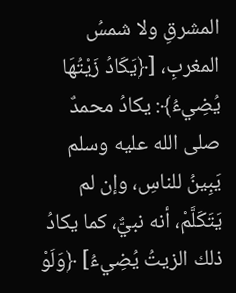المشرقِ ولا شمسُ المغربِ، [﴿يَكَادُ زَيْتُهَا يُضِيءُ﴾: يكادُ محمدٌ صلى الله عليه وسلم يَبِينُ للناسِ، وإن لم يَتَكَلَّمْ، أنه نبيٌّ، كما يكادُ ذلك الزيتُ يُضِيءُ] ﴿وَلَوْ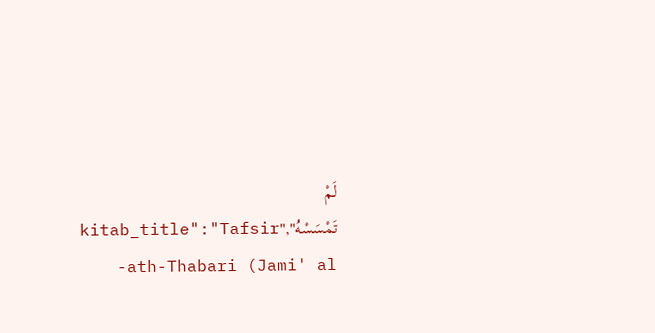لَمْ تَمْسَسْهُ","kitab_title":"Tafsir ath-Thabari (Jami' al-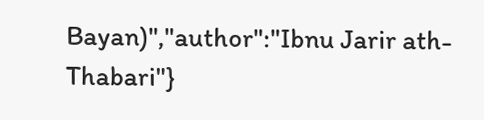Bayan)","author":"Ibnu Jarir ath-Thabari"}